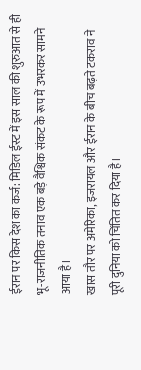ईरान पर किस देश का कर्ज: मिडिल ईस्ट में इस साल की शुरुआत से ही भू-राजनीतिक तनाव एक बड़े वैश्विक संकट के रूप में उभरकर सामने आया है।
खास तौर पर अमेरिका, इजरायल और ईरान के बीच बढ़ते टकराव ने पूरी दुनिया को चिंतित कर दिया है।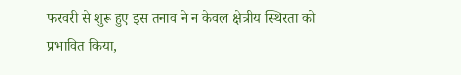फरवरी से शुरू हुए इस तनाव ने न केवल क्षेत्रीय स्थिरता को प्रभावित किया,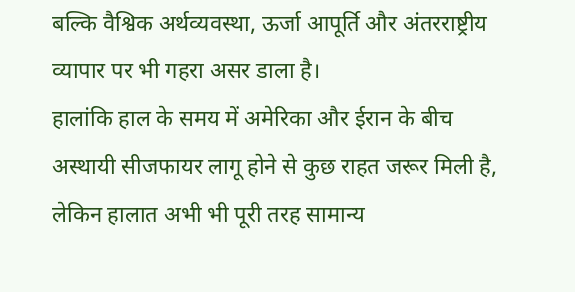बल्कि वैश्विक अर्थव्यवस्था, ऊर्जा आपूर्ति और अंतरराष्ट्रीय व्यापार पर भी गहरा असर डाला है।
हालांकि हाल के समय में अमेरिका और ईरान के बीच अस्थायी सीजफायर लागू होने से कुछ राहत जरूर मिली है, लेकिन हालात अभी भी पूरी तरह सामान्य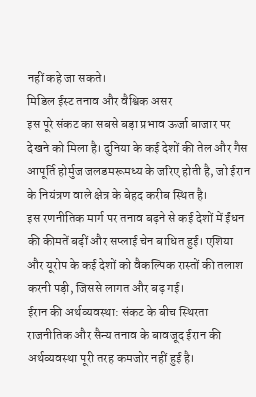नहीं कहे जा सकते।
मिडिल ईस्ट तनाव और वैश्विक असर
इस पूरे संकट का सबसे बड़ा प्रभाव ऊर्जा बाजार पर देखने को मिला है। दुनिया के कई देशों की तेल और गैस आपूर्ति होर्मुज जलडमरूमध्य के जरिए होती है, जो ईरान के नियंत्रण वाले क्षेत्र के बेहद करीब स्थित है।
इस रणनीतिक मार्ग पर तनाव बढ़ने से कई देशों में ईंधन की कीमतें बढ़ीं और सप्लाई चेन बाधित हुई। एशिया और यूरोप के कई देशों को वैकल्पिक रास्तों की तलाश करनी पड़ी, जिससे लागत और बढ़ गई।
ईरान की अर्थव्यवस्था: संकट के बीच स्थिरता
राजनीतिक और सैन्य तनाव के बावजूद ईरान की अर्थव्यवस्था पूरी तरह कमजोर नहीं हुई है।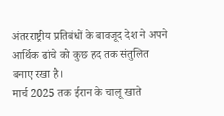अंतरराष्ट्रीय प्रतिबंधों के बावजूद देश ने अपने आर्थिक ढांचे को कुछ हद तक संतुलित बनाए रखा है।
मार्च 2025 तक ईरान के चालू खाते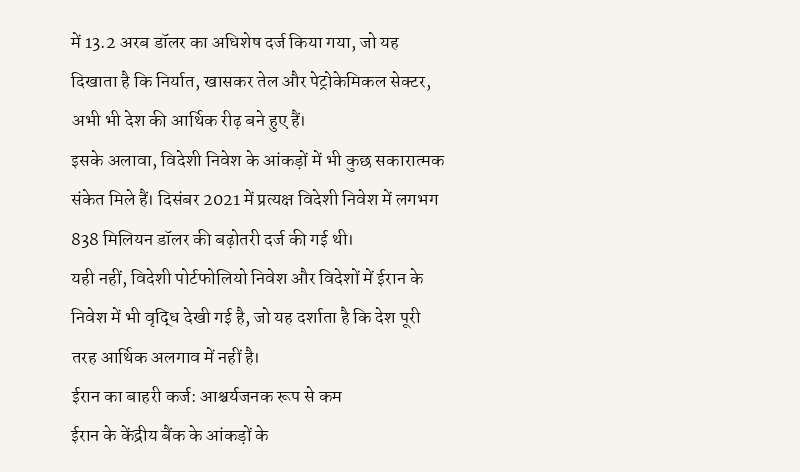में 13.2 अरब डॉलर का अधिशेष दर्ज किया गया, जो यह दिखाता है कि निर्यात, खासकर तेल और पेट्रोकेमिकल सेक्टर, अभी भी देश की आर्थिक रीढ़ बने हुए हैं।
इसके अलावा, विदेशी निवेश के आंकड़ों में भी कुछ सकारात्मक संकेत मिले हैं। दिसंबर 2021 में प्रत्यक्ष विदेशी निवेश में लगभग 838 मिलियन डॉलर की बढ़ोतरी दर्ज की गई थी।
यही नहीं, विदेशी पोर्टफोलियो निवेश और विदेशों में ईरान के निवेश में भी वृद्धि देखी गई है, जो यह दर्शाता है कि देश पूरी तरह आर्थिक अलगाव में नहीं है।
ईरान का बाहरी कर्ज: आश्चर्यजनक रूप से कम
ईरान के केंद्रीय बैंक के आंकड़ों के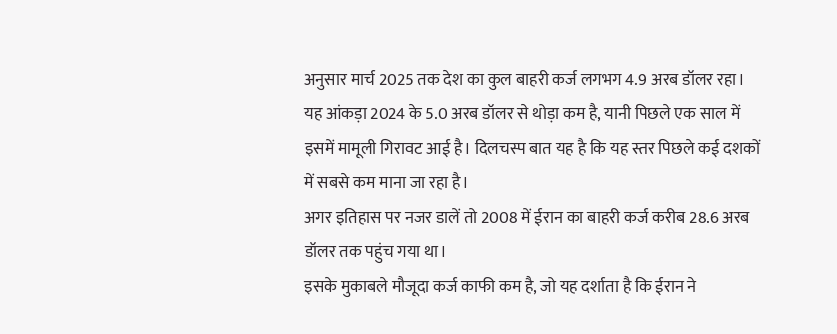अनुसार मार्च 2025 तक देश का कुल बाहरी कर्ज लगभग 4.9 अरब डॉलर रहा।
यह आंकड़ा 2024 के 5.0 अरब डॉलर से थोड़ा कम है, यानी पिछले एक साल में इसमें मामूली गिरावट आई है। दिलचस्प बात यह है कि यह स्तर पिछले कई दशकों में सबसे कम माना जा रहा है।
अगर इतिहास पर नजर डालें तो 2008 में ईरान का बाहरी कर्ज करीब 28.6 अरब डॉलर तक पहुंच गया था।
इसके मुकाबले मौजूदा कर्ज काफी कम है, जो यह दर्शाता है कि ईरान ने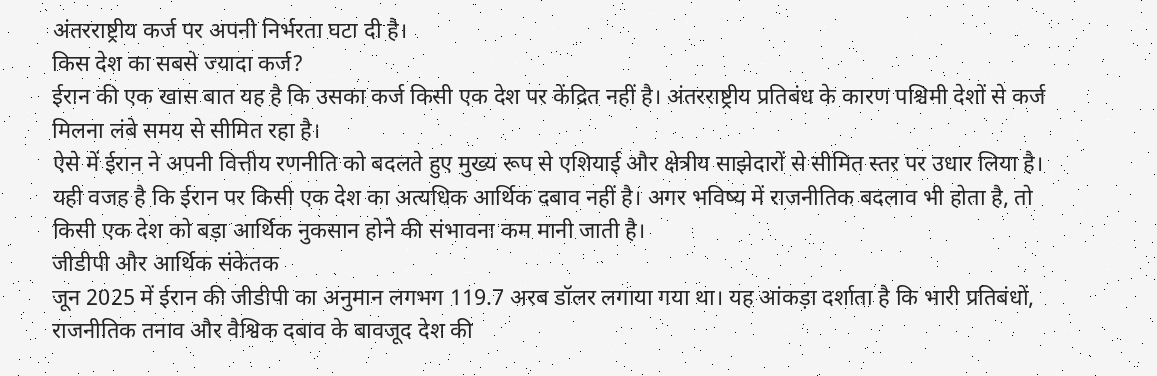अंतरराष्ट्रीय कर्ज पर अपनी निर्भरता घटा दी है।
किस देश का सबसे ज्यादा कर्ज?
ईरान की एक खास बात यह है कि उसका कर्ज किसी एक देश पर केंद्रित नहीं है। अंतरराष्ट्रीय प्रतिबंध के कारण पश्चिमी देशों से कर्ज मिलना लंबे समय से सीमित रहा है।
ऐसे में ईरान ने अपनी वित्तीय रणनीति को बदलते हुए मुख्य रूप से एशियाई और क्षेत्रीय साझेदारों से सीमित स्तर पर उधार लिया है।
यही वजह है कि ईरान पर किसी एक देश का अत्यधिक आर्थिक दबाव नहीं है। अगर भविष्य में राजनीतिक बदलाव भी होता है, तो किसी एक देश को बड़ा आर्थिक नुकसान होने की संभावना कम मानी जाती है।
जीडीपी और आर्थिक संकेतक
जून 2025 में ईरान की जीडीपी का अनुमान लगभग 119.7 अरब डॉलर लगाया गया था। यह आंकड़ा दर्शाता है कि भारी प्रतिबंधों, राजनीतिक तनाव और वैश्विक दबाव के बावजूद देश की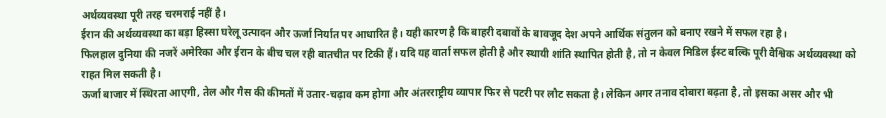अर्थव्यवस्था पूरी तरह चरमराई नहीं है।
ईरान की अर्थव्यवस्था का बड़ा हिस्सा घरेलू उत्पादन और ऊर्जा निर्यात पर आधारित है। यही कारण है कि बाहरी दबावों के बावजूद देश अपने आर्थिक संतुलन को बनाए रखने में सफल रहा है।
फिलहाल दुनिया की नजरें अमेरिका और ईरान के बीच चल रही बातचीत पर टिकी हैं। यदि यह वार्ता सफल होती है और स्थायी शांति स्थापित होती है, तो न केवल मिडिल ईस्ट बल्कि पूरी वैश्विक अर्थव्यवस्था को राहत मिल सकती है।
ऊर्जा बाजार में स्थिरता आएगी, तेल और गैस की कीमतों में उतार-चढ़ाव कम होगा और अंतरराष्ट्रीय व्यापार फिर से पटरी पर लौट सकता है। लेकिन अगर तनाव दोबारा बढ़ता है, तो इसका असर और भी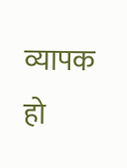व्यापक हो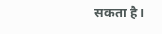सकता है।